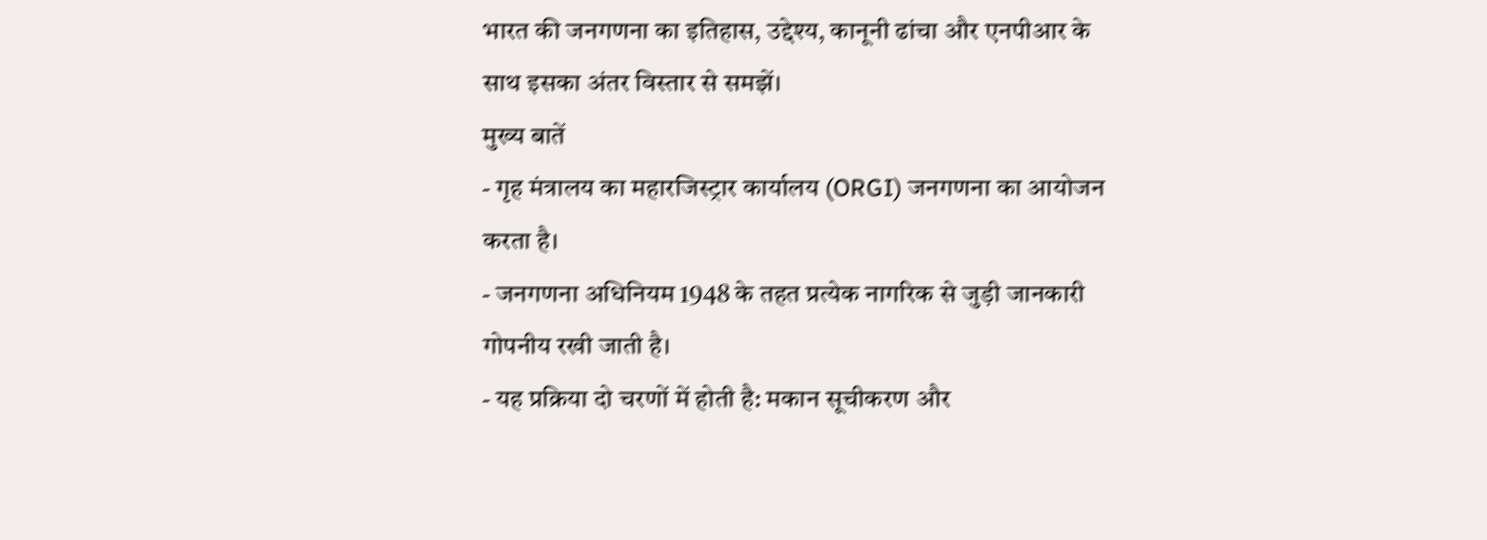भारत की जनगणना का इतिहास, उद्देश्य, कानूनी ढांचा और एनपीआर के साथ इसका अंतर विस्तार से समझें।
मुख्य बातें
- गृह मंत्रालय का महारजिस्ट्रार कार्यालय (ORGI) जनगणना का आयोजन करता है।
- जनगणना अधिनियम 1948 के तहत प्रत्येक नागरिक से जुड़ी जानकारी गोपनीय रखी जाती है।
- यह प्रक्रिया दो चरणों में होती है: मकान सूचीकरण और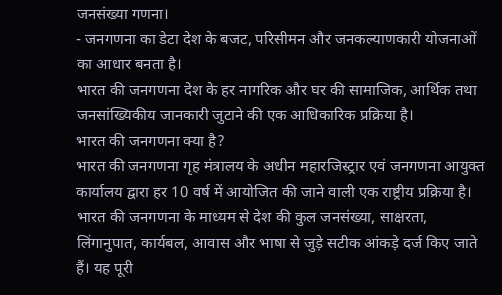जनसंख्या गणना।
- जनगणना का डेटा देश के बजट, परिसीमन और जनकल्याणकारी योजनाओं का आधार बनता है।
भारत की जनगणना देश के हर नागरिक और घर की सामाजिक, आर्थिक तथा जनसांख्यिकीय जानकारी जुटाने की एक आधिकारिक प्रक्रिया है।
भारत की जनगणना क्या है?
भारत की जनगणना गृह मंत्रालय के अधीन महारजिस्ट्रार एवं जनगणना आयुक्त कार्यालय द्वारा हर 10 वर्ष में आयोजित की जाने वाली एक राष्ट्रीय प्रक्रिया है। भारत की जनगणना के माध्यम से देश की कुल जनसंख्या, साक्षरता, लिंगानुपात, कार्यबल, आवास और भाषा से जुड़े सटीक आंकड़े दर्ज किए जाते हैं। यह पूरी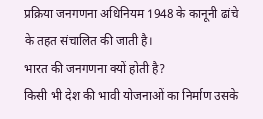प्रक्रिया जनगणना अधिनियम 1948 के कानूनी ढांचे के तहत संचालित की जाती है।
भारत की जनगणना क्यों होती है?
किसी भी देश की भावी योजनाओं का निर्माण उसके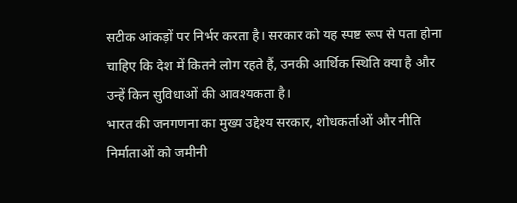सटीक आंकड़ों पर निर्भर करता है। सरकार को यह स्पष्ट रूप से पता होना चाहिए कि देश में कितने लोग रहते हैं, उनकी आर्थिक स्थिति क्या है और उन्हें किन सुविधाओं की आवश्यकता है।
भारत की जनगणना का मुख्य उद्देश्य सरकार, शोधकर्ताओं और नीति निर्माताओं को जमीनी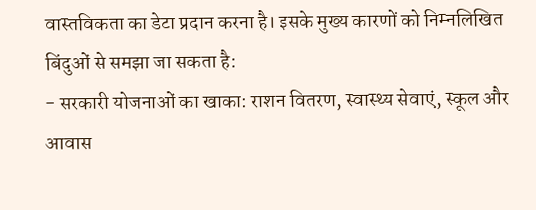वास्तविकता का डेटा प्रदान करना है। इसके मुख्य कारणों को निम्नलिखित बिंदुओं से समझा जा सकता है:
- सरकारी योजनाओं का खाका: राशन वितरण, स्वास्थ्य सेवाएं, स्कूल और आवास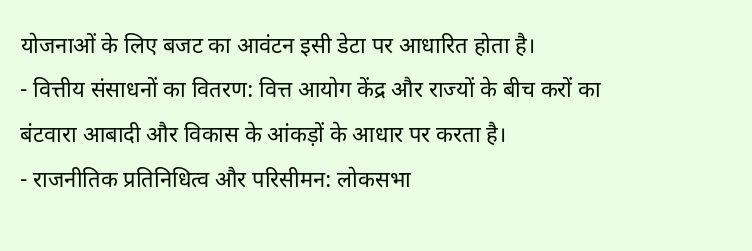योजनाओं के लिए बजट का आवंटन इसी डेटा पर आधारित होता है।
- वित्तीय संसाधनों का वितरण: वित्त आयोग केंद्र और राज्यों के बीच करों का बंटवारा आबादी और विकास के आंकड़ों के आधार पर करता है।
- राजनीतिक प्रतिनिधित्व और परिसीमन: लोकसभा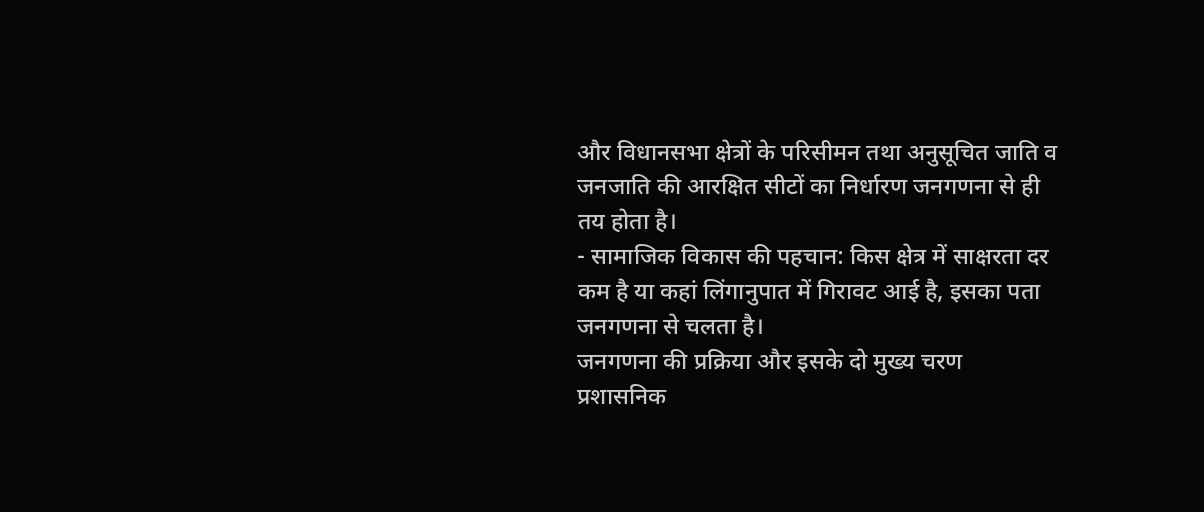और विधानसभा क्षेत्रों के परिसीमन तथा अनुसूचित जाति व जनजाति की आरक्षित सीटों का निर्धारण जनगणना से ही तय होता है।
- सामाजिक विकास की पहचान: किस क्षेत्र में साक्षरता दर कम है या कहां लिंगानुपात में गिरावट आई है, इसका पता जनगणना से चलता है।
जनगणना की प्रक्रिया और इसके दो मुख्य चरण
प्रशासनिक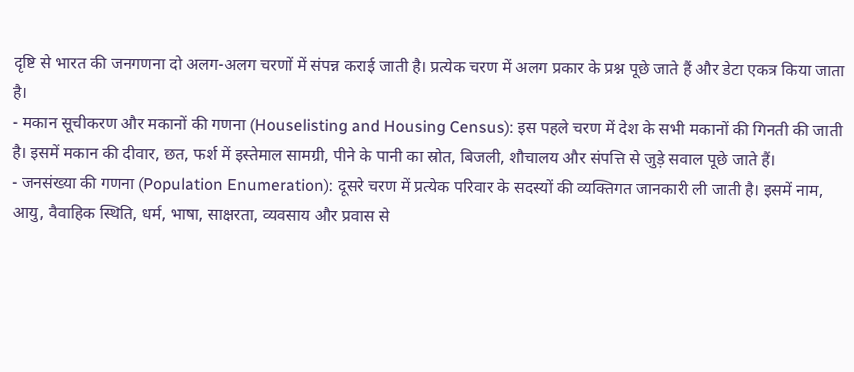दृष्टि से भारत की जनगणना दो अलग-अलग चरणों में संपन्न कराई जाती है। प्रत्येक चरण में अलग प्रकार के प्रश्न पूछे जाते हैं और डेटा एकत्र किया जाता है।
- मकान सूचीकरण और मकानों की गणना (Houselisting and Housing Census): इस पहले चरण में देश के सभी मकानों की गिनती की जाती है। इसमें मकान की दीवार, छत, फर्श में इस्तेमाल सामग्री, पीने के पानी का स्रोत, बिजली, शौचालय और संपत्ति से जुड़े सवाल पूछे जाते हैं।
- जनसंख्या की गणना (Population Enumeration): दूसरे चरण में प्रत्येक परिवार के सदस्यों की व्यक्तिगत जानकारी ली जाती है। इसमें नाम, आयु, वैवाहिक स्थिति, धर्म, भाषा, साक्षरता, व्यवसाय और प्रवास से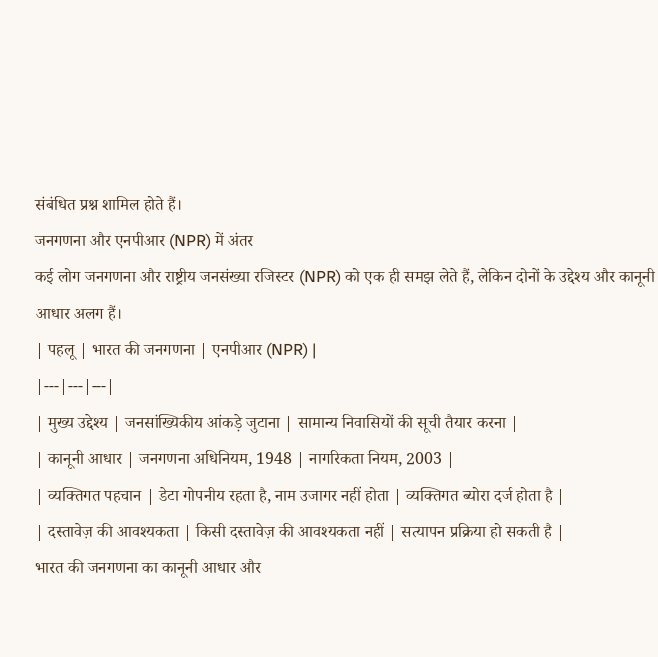संबंधित प्रश्न शामिल होते हैं।
जनगणना और एनपीआर (NPR) में अंतर
कई लोग जनगणना और राष्ट्रीय जनसंख्या रजिस्टर (NPR) को एक ही समझ लेते हैं, लेकिन दोनों के उद्देश्य और कानूनी आधार अलग हैं।
| पहलू | भारत की जनगणना | एनपीआर (NPR) |
|---|---|---|
| मुख्य उद्देश्य | जनसांख्यिकीय आंकड़े जुटाना | सामान्य निवासियों की सूची तैयार करना |
| कानूनी आधार | जनगणना अधिनियम, 1948 | नागरिकता नियम, 2003 |
| व्यक्तिगत पहचान | डेटा गोपनीय रहता है, नाम उजागर नहीं होता | व्यक्तिगत ब्योरा दर्ज होता है |
| दस्तावेज़ की आवश्यकता | किसी दस्तावेज़ की आवश्यकता नहीं | सत्यापन प्रक्रिया हो सकती है |
भारत की जनगणना का कानूनी आधार और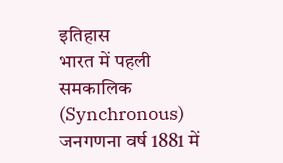इतिहास
भारत में पहली समकालिक (Synchronous) जनगणना वर्ष 1881 में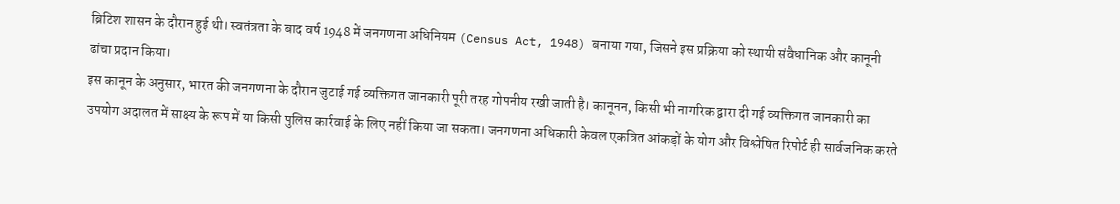ब्रिटिश शासन के दौरान हुई थी। स्वतंत्रता के बाद वर्ष 1948 में जनगणना अधिनियम (Census Act, 1948) बनाया गया, जिसने इस प्रक्रिया को स्थायी संवैधानिक और कानूनी ढांचा प्रदान किया।
इस कानून के अनुसार, भारत की जनगणना के दौरान जुटाई गई व्यक्तिगत जानकारी पूरी तरह गोपनीय रखी जाती है। कानूनन, किसी भी नागरिक द्वारा दी गई व्यक्तिगत जानकारी का उपयोग अदालत में साक्ष्य के रूप में या किसी पुलिस कार्रवाई के लिए नहीं किया जा सकता। जनगणना अधिकारी केवल एकत्रित आंकड़ों के योग और विश्लेषित रिपोर्ट ही सार्वजनिक करते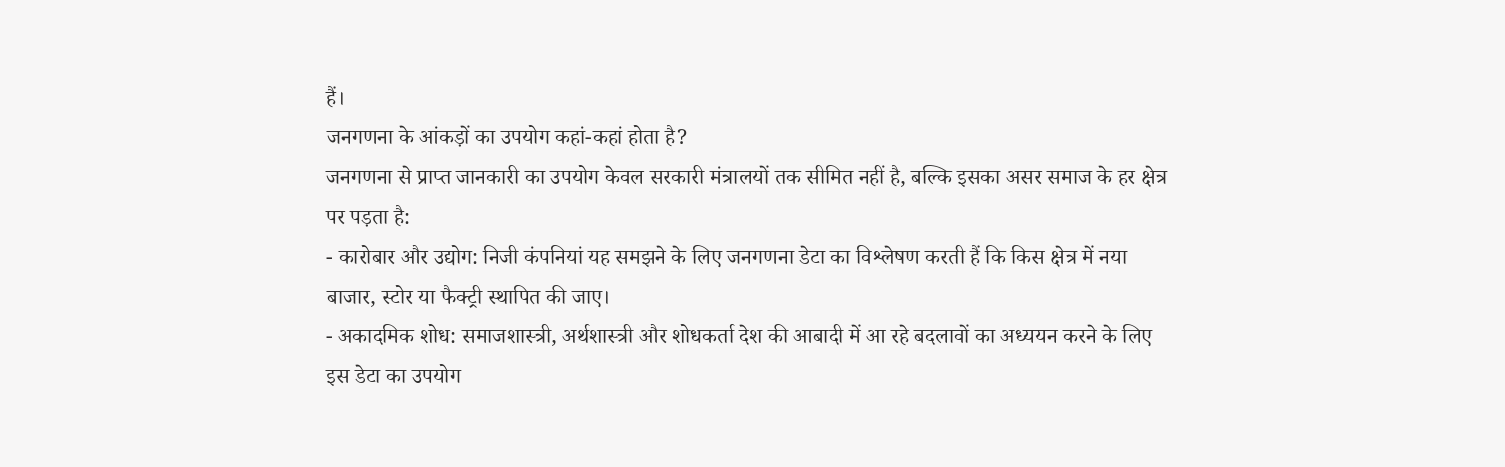हैं।
जनगणना के आंकड़ों का उपयोग कहां-कहां होता है?
जनगणना से प्राप्त जानकारी का उपयोग केवल सरकारी मंत्रालयों तक सीमित नहीं है, बल्कि इसका असर समाज के हर क्षेत्र पर पड़ता है:
- कारोबार और उद्योग: निजी कंपनियां यह समझने के लिए जनगणना डेटा का विश्लेषण करती हैं कि किस क्षेत्र में नया बाजार, स्टोर या फैक्ट्री स्थापित की जाए।
- अकादमिक शोध: समाजशास्त्री, अर्थशास्त्री और शोधकर्ता देश की आबादी में आ रहे बदलावों का अध्ययन करने के लिए इस डेटा का उपयोग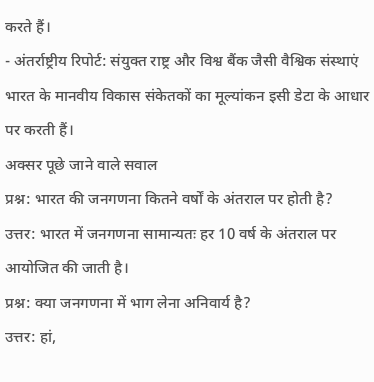करते हैं।
- अंतर्राष्ट्रीय रिपोर्ट: संयुक्त राष्ट्र और विश्व बैंक जैसी वैश्विक संस्थाएं भारत के मानवीय विकास संकेतकों का मूल्यांकन इसी डेटा के आधार पर करती हैं।
अक्सर पूछे जाने वाले सवाल
प्रश्न: भारत की जनगणना कितने वर्षों के अंतराल पर होती है?
उत्तर: भारत में जनगणना सामान्यतः हर 10 वर्ष के अंतराल पर आयोजित की जाती है।
प्रश्न: क्या जनगणना में भाग लेना अनिवार्य है?
उत्तर: हां,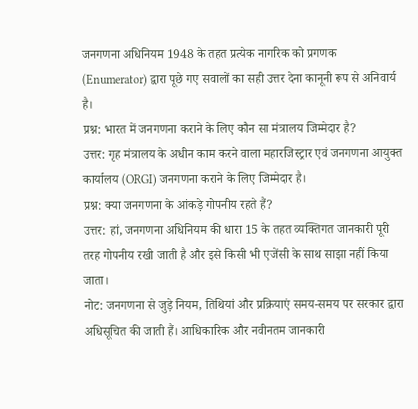जनगणना अधिनियम 1948 के तहत प्रत्येक नागरिक को प्रगणक (Enumerator) द्वारा पूछे गए सवालों का सही उत्तर देना कानूनी रूप से अनिवार्य है।
प्रश्न: भारत में जनगणना कराने के लिए कौन सा मंत्रालय जिम्मेदार है?
उत्तर: गृह मंत्रालय के अधीन काम करने वाला महारजिस्ट्रार एवं जनगणना आयुक्त कार्यालय (ORGI) जनगणना कराने के लिए जिम्मेदार है।
प्रश्न: क्या जनगणना के आंकड़े गोपनीय रहते हैं?
उत्तर: हां, जनगणना अधिनियम की धारा 15 के तहत व्यक्तिगत जानकारी पूरी तरह गोपनीय रखी जाती है और इसे किसी भी एजेंसी के साथ साझा नहीं किया जाता।
नोट: जनगणना से जुड़े नियम, तिथियां और प्रक्रियाएं समय-समय पर सरकार द्वारा अधिसूचित की जाती हैं। आधिकारिक और नवीनतम जानकारी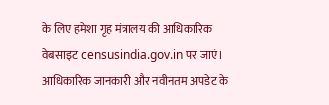के लिए हमेशा गृह मंत्रालय की आधिकारिक वेबसाइट censusindia.gov.in पर जाएं।
आधिकारिक जानकारी और नवीनतम अपडेट के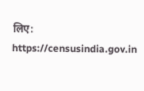लिए: https://censusindia.gov.in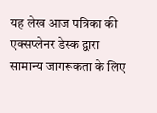यह लेख आज पत्रिका की एक्सप्लेनर डेस्क द्वारा सामान्य जागरूकता के लिए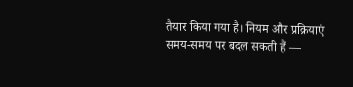तैयार किया गया है। नियम और प्रक्रियाएं समय-समय पर बदल सकती हैं —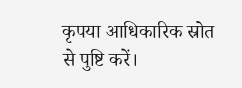कृपया आधिकारिक स्रोत से पुष्टि करें।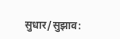सुधार/सुझाव: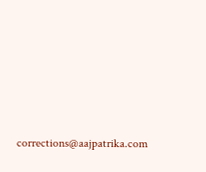corrections@aajpatrika.com